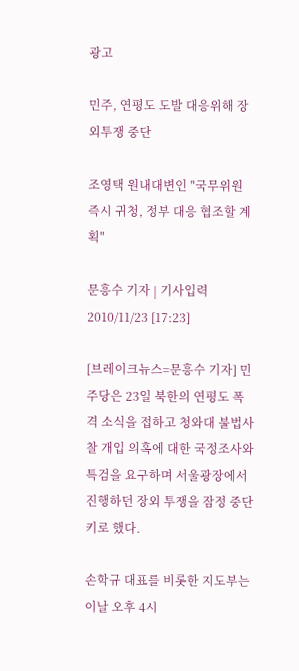광고

민주, 연평도 도발 대응위해 장외투쟁 중단

조영택 원내대변인 "국무위원 즉시 귀청, 정부 대응 협조할 계획"

문흥수 기자 | 기사입력 2010/11/23 [17:23]

[브레이크뉴스=문흥수 기자] 민주당은 23일 북한의 연평도 폭격 소식을 접하고 청와대 불법사찰 개입 의혹에 대한 국정조사와 특검을 요구하며 서울광장에서 진행하던 장외 투쟁을 잠정 중단키로 했다.

손학규 대표를 비롯한 지도부는 이날 오후 4시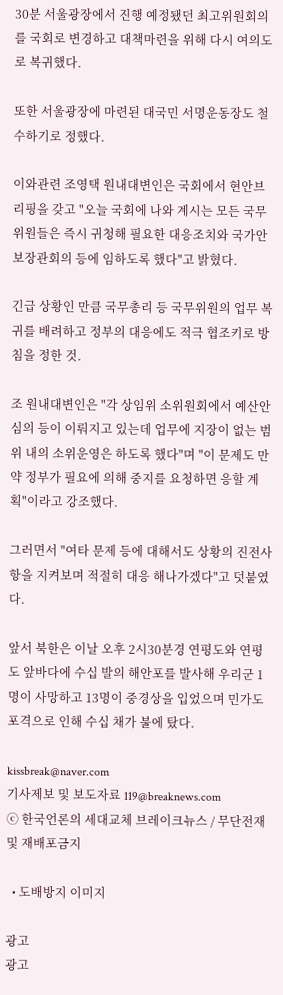30분 서울광장에서 진행 예정됐던 최고위원회의를 국회로 변경하고 대책마련을 위해 다시 여의도로 복귀했다.

또한 서울광장에 마련된 대국민 서명운동장도 철수하기로 정했다.

이와관련 조영택 원내대변인은 국회에서 현안브리핑을 갖고 "오늘 국회에 나와 계시는 모든 국무위원들은 즉시 귀청해 필요한 대응조치와 국가안보장관회의 등에 임하도록 했다"고 밝혔다.

긴급 상황인 만큼 국무총리 등 국무위원의 업무 복귀를 배려하고 정부의 대응에도 적극 협조키로 방침을 정한 것.

조 원내대변인은 "각 상임위 소위원회에서 예산안 심의 등이 이뤄지고 있는데 업무에 지장이 없는 범위 내의 소위운영은 하도록 했다"며 "이 문제도 만약 정부가 필요에 의해 중지를 요청하면 응할 계획"이라고 강조했다.

그러면서 "여타 문제 등에 대해서도 상황의 진전사항을 지켜보며 적절히 대응 해나가겠다"고 덧붙였다.

앞서 북한은 이날 오후 2시30분경 연평도와 연평도 앞바다에 수십 발의 해안포를 발사해 우리군 1명이 사망하고 13명이 중경상을 입었으며 민가도 포격으로 인해 수십 채가 불에 탔다.

kissbreak@naver.com
기사제보 및 보도자료 119@breaknews.com
ⓒ 한국언론의 세대교체 브레이크뉴스 / 무단전재 및 재배포금지

  • 도배방지 이미지

광고
광고